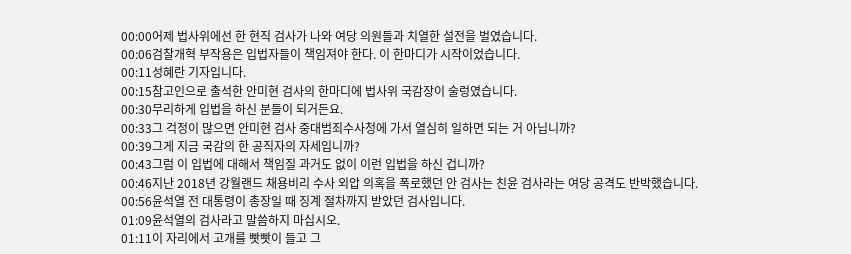00:00어제 법사위에선 한 현직 검사가 나와 여당 의원들과 치열한 설전을 벌였습니다.
00:06검찰개혁 부작용은 입법자들이 책임져야 한다. 이 한마디가 시작이었습니다.
00:11성혜란 기자입니다.
00:15참고인으로 출석한 안미현 검사의 한마디에 법사위 국감장이 술렁였습니다.
00:30무리하게 입법을 하신 분들이 되거든요.
00:33그 걱정이 많으면 안미현 검사 중대범죄수사청에 가서 열심히 일하면 되는 거 아닙니까?
00:39그게 지금 국감의 한 공직자의 자세입니까?
00:43그럼 이 입법에 대해서 책임질 과거도 없이 이런 입법을 하신 겁니까?
00:46지난 2018년 강월랜드 채용비리 수사 외압 의혹을 폭로했던 안 검사는 친윤 검사라는 여당 공격도 반박했습니다.
00:56윤석열 전 대통령이 총장일 때 징계 절차까지 받았던 검사입니다.
01:09윤석열의 검사라고 말씀하지 마십시오.
01:11이 자리에서 고개를 빳빳이 들고 그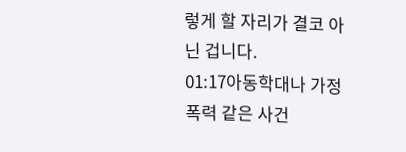렇게 할 자리가 결코 아닌 겁니다.
01:17아동학대나 가정폭력 같은 사건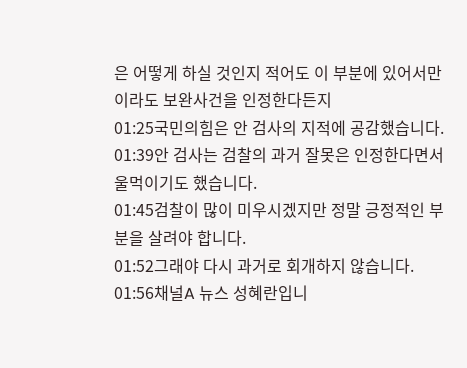은 어떻게 하실 것인지 적어도 이 부분에 있어서만이라도 보완사건을 인정한다든지
01:25국민의힘은 안 검사의 지적에 공감했습니다.
01:39안 검사는 검찰의 과거 잘못은 인정한다면서 울먹이기도 했습니다.
01:45검찰이 많이 미우시겠지만 정말 긍정적인 부분을 살려야 합니다.
01:52그래야 다시 과거로 회개하지 않습니다.
01:56채널A 뉴스 성혜란입니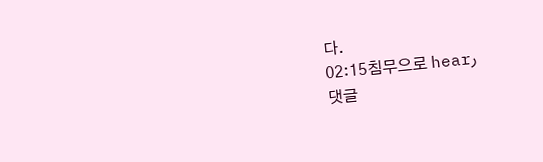다.
02:15침무으로 hearر
댓글